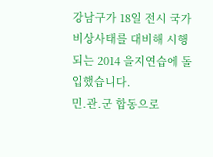강남구가 18일 전시 국가 비상사태를 대비해 시행되는 2014 을지연습에 돌입했습니다.
민․관․군 합동으로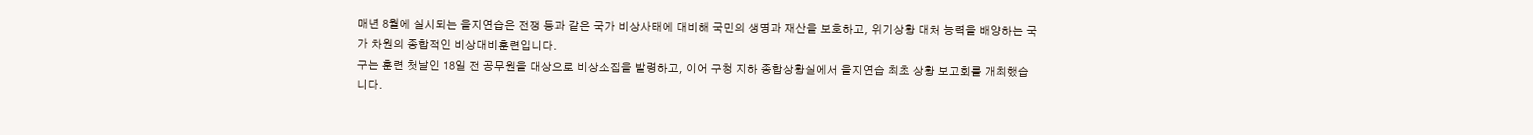매년 8월에 실시되는 을지연습은 전쟁 등과 같은 국가 비상사태에 대비해 국민의 생명과 재산을 보호하고, 위기상황 대처 능력을 배양하는 국가 차원의 종합적인 비상대비훈련입니다.
구는 훈련 첫날인 18일 전 공무원을 대상으로 비상소집을 발령하고, 이어 구청 지하 종합상황실에서 을지연습 최초 상황 보고회를 개최했습니다.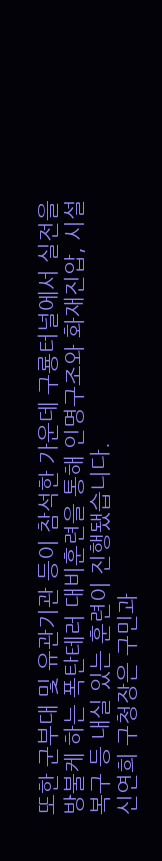또한 군부대 및 유관기관 등이 참석한 가운데 구룡터널에서 실전을 방불케 하는 폭탄테러 대비훈련을 통해 인명구조와 화재진압, 시설복구 등 내실 있는 훈련이 진행됐습니다.
신연희 구청장은 구민과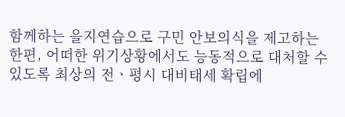함께하는 을지연습으로 구민 안보의식을 제고하는 한편, 어떠한 위기상황에서도 능동적으로 대처할 수 있도록 최상의 전ㆍ평시 대비태세 확립에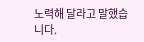노력해 달라고 말했습니다.